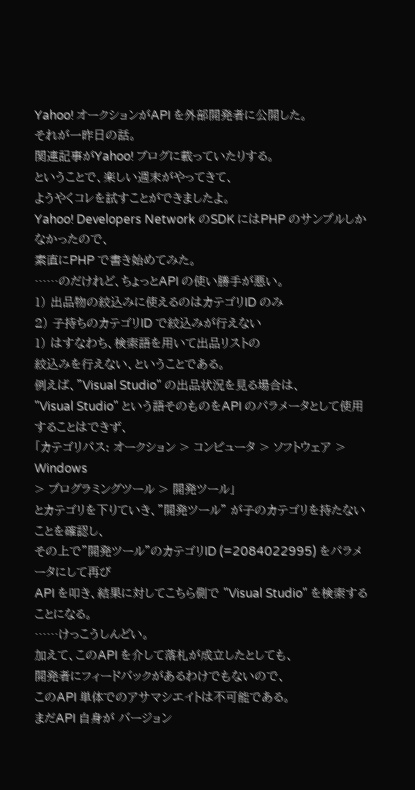Yahoo! オークションがAPI を外部開発者に公開した。
それが一昨日の話。
関連記事がYahoo! ブログに載っていたりする。
ということで、楽しい週末がやってきて、
ようやくコレを試すことができましたよ。
Yahoo! Developers Network のSDK にはPHP のサンプルしかなかったので、
素直にPHP で書き始めてみた。
……のだけれど、ちょっとAPI の使い勝手が悪い。
1) 出品物の絞込みに使えるのはカテゴリID のみ
2) 子持ちのカテゴリID で絞込みが行えない
1) はすなわち、検索語を用いて出品リストの
絞込みを行えない、ということである。
例えば、"Visual Studio" の出品状況を見る場合は、
"Visual Studio" という語そのものをAPI のパラメータとして使用することはできず、
「カテゴリパス: オークション > コンピュータ > ソフトウェア > Windows
> プログラミングツール > 開発ツール」
とカテゴリを下りていき、"開発ツール" が子のカテゴリを持たないことを確認し、
その上で"開発ツール"のカテゴリID (=2084022995) をパラメータにして再び
API を叩き、結果に対してこちら側で "Visual Studio" を検索することになる。
……けっこうしんどい。
加えて、このAPI を介して落札が成立したとしても、
開発者にフィードバックがあるわけでもないので、
このAPI 単体でのアサマシエイトは不可能である。
まだAPI 自身が バージョン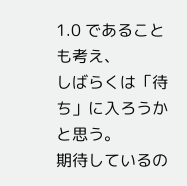1.0 であることも考え、
しばらくは「待ち」に入ろうかと思う。
期待しているの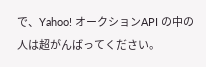で、Yahoo! オークションAPI の中の人は超がんばってください。